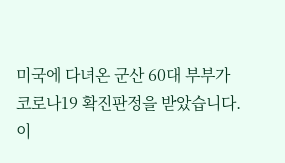미국에 다녀온 군산 60대 부부가
코로나19 확진판정을 받았습니다.
이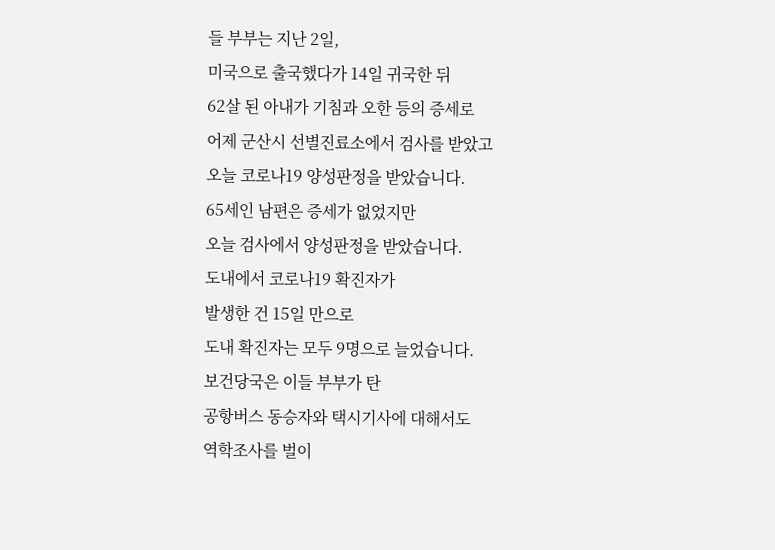들 부부는 지난 2일,
미국으로 출국했다가 14일 귀국한 뒤
62살 된 아내가 기침과 오한 등의 증세로
어제 군산시 선별진료소에서 검사를 받았고
오늘 코로나19 양성판정을 받았습니다.
65세인 남편은 증세가 없었지만
오늘 검사에서 양성판정을 받았습니다.
도내에서 코로나19 확진자가
발생한 건 15일 만으로
도내 확진자는 모두 9명으로 늘었습니다.
보건당국은 이들 부부가 탄
공항버스 동승자와 택시기사에 대해서도
역학조사를 벌이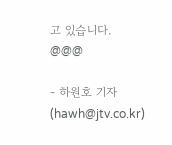고 있습니다. @@@

- 하원호 기자 (hawh@jtv.co.kr)